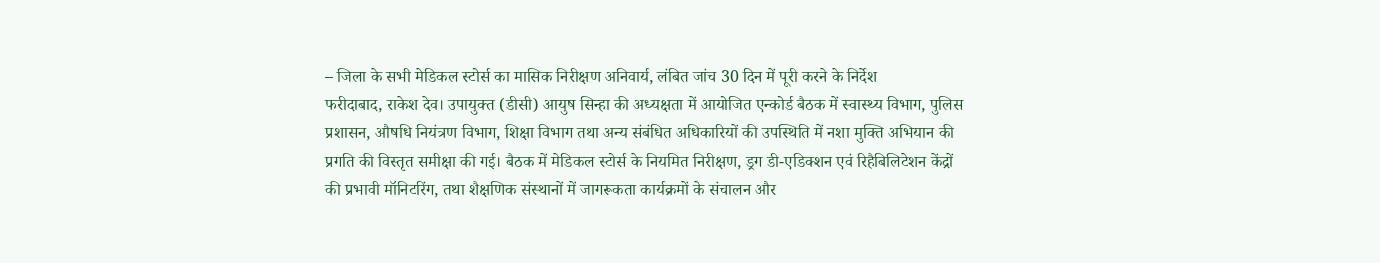– जिला के सभी मेडिकल स्टोर्स का मासिक निरीक्षण अनिवार्य, लंबित जांच 30 दिन में पूरी करने के निर्देश
फरीदाबाद, राकेश देव। उपायुक्त (डीसी) आयुष सिन्हा की अध्यक्षता में आयोजित एन्कोर्ड बैठक में स्वास्थ्य विभाग, पुलिस प्रशासन, औषधि नियंत्रण विभाग, शिक्षा विभाग तथा अन्य संबंधित अधिकारियों की उपस्थिति में नशा मुक्ति अभियान की प्रगति की विस्तृत समीक्षा की गई। बैठक में मेडिकल स्टोर्स के नियमित निरीक्षण, ड्रग डी-एडिक्शन एवं रिहैबिलिटेशन केंद्रों की प्रभावी मॉनिटरिंग, तथा शैक्षणिक संस्थानों में जागरूकता कार्यक्रमों के संचालन और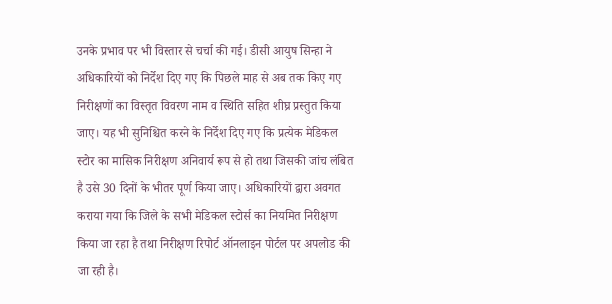उनके प्रभाव पर भी विस्तार से चर्चा की गई। डीसी आयुष सिन्हा ने अधिकारियों को निर्देश दिए गए कि पिछले माह से अब तक किए गए निरीक्षणों का विस्तृत विवरण नाम व स्थिति सहित शीघ्र प्रस्तुत किया जाए। यह भी सुनिश्चित करने के निर्देश दिए गए कि प्रत्येक मेडिकल स्टोर का मासिक निरीक्षण अनिवार्य रूप से हो तथा जिसकी जांच लंबित है उसे 30 दिनों के भीतर पूर्ण किया जाए। अधिकारियों द्वारा अवगत कराया गया कि जिले के सभी मेडिकल स्टोर्स का नियमित निरीक्षण किया जा रहा है तथा निरीक्षण रिपोर्ट ऑनलाइन पोर्टल पर अपलोड की जा रही है।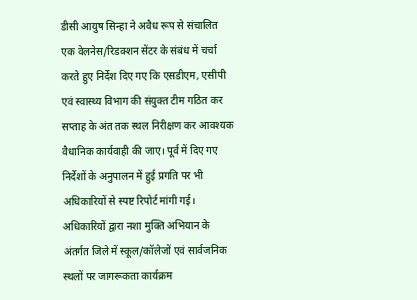डीसी आयुष सिन्हा ने अवैध रूप से संचालित एक वेलनेस/रिडक्शन सेंटर के संबंध में चर्चा करते हुए निर्देश दिए गए कि एसडीएम, एसीपी एवं स्वास्थ्य विभाग की संयुक्त टीम गठित कर सप्ताह के अंत तक स्थल निरीक्षण कर आवश्यक वैधानिक कार्यवाही की जाए। पूर्व में दिए गए निर्देशों के अनुपालन में हुई प्रगति पर भी अधिकारियों से स्पष्ट रिपोर्ट मांगी गई। अधिकारियों द्वारा नशा मुक्ति अभियान के अंतर्गत जिले में स्कूल/कॉलेजों एवं सार्वजनिक स्थलों पर जागरूकता कार्यक्रम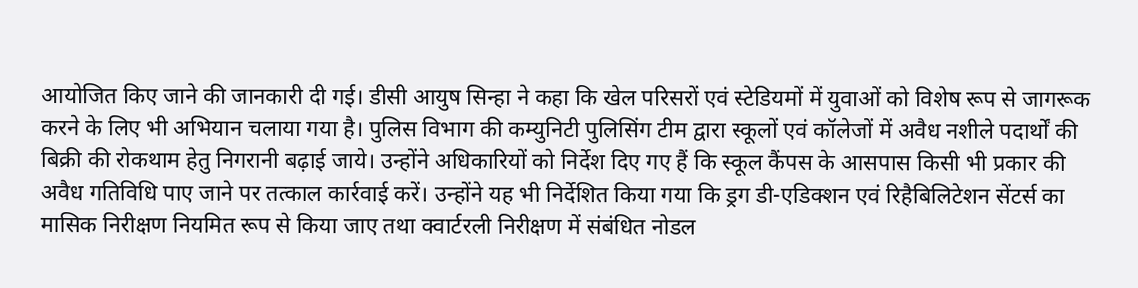आयोजित किए जाने की जानकारी दी गई। डीसी आयुष सिन्हा ने कहा कि खेल परिसरों एवं स्टेडियमों में युवाओं को विशेष रूप से जागरूक करने के लिए भी अभियान चलाया गया है। पुलिस विभाग की कम्युनिटी पुलिसिंग टीम द्वारा स्कूलों एवं कॉलेजों में अवैध नशीले पदार्थों की बिक्री की रोकथाम हेतु निगरानी बढ़ाई जाये। उन्होंने अधिकारियों को निर्देश दिए गए हैं कि स्कूल कैंपस के आसपास किसी भी प्रकार की अवैध गतिविधि पाए जाने पर तत्काल कार्रवाई करें। उन्होंने यह भी निर्देशित किया गया कि ड्रग डी-एडिक्शन एवं रिहैबिलिटेशन सेंटर्स का मासिक निरीक्षण नियमित रूप से किया जाए तथा क्वार्टरली निरीक्षण में संबंधित नोडल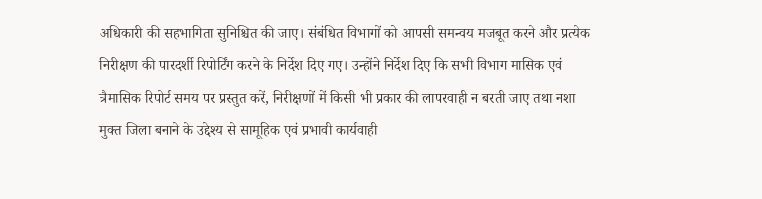अधिकारी की सहभागिता सुनिश्चित की जाए। संबंधित विभागों को आपसी समन्वय मजबूत करने और प्रत्येक निरीक्षण की पारदर्शी रिपोर्टिंग करने के निर्देश दिए गए। उन्होंने निर्देश दिए कि सभी विभाग मासिक एवं त्रैमासिक रिपोर्ट समय पर प्रस्तुत करें, निरीक्षणों में किसी भी प्रकार की लापरवाही न बरती जाए तथा नशा मुक्त जिला बनाने के उद्देश्य से सामूहिक एवं प्रभावी कार्यवाही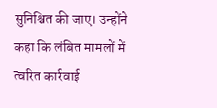सुनिश्चित की जाए। उन्होंने कहा कि लंबित मामलों में त्वरित कार्रवाई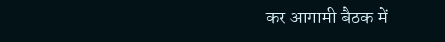कर आगामी बैठक में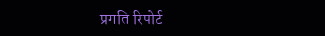प्रगति रिपोर्ट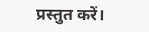प्रस्तुत करें।